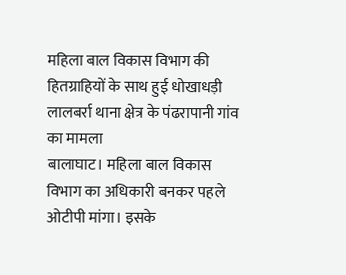महिला बाल विकास विभाग की हितग्राहियों के साथ हुई धोखाधड़ी
लालबर्रा थाना क्षेत्र के पंढरापानी गांव का मामला
बालाघाट। महिला बाल विकास विभाग का अधिकारी बनकर पहले ओटीपी मांगा। इसके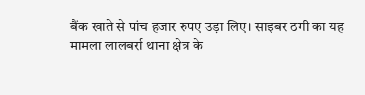बैंक खाते से पांच हजार रुपए उड़ा लिए। साइबर ठगी का यह मामला लालबर्रा थाना क्षेत्र के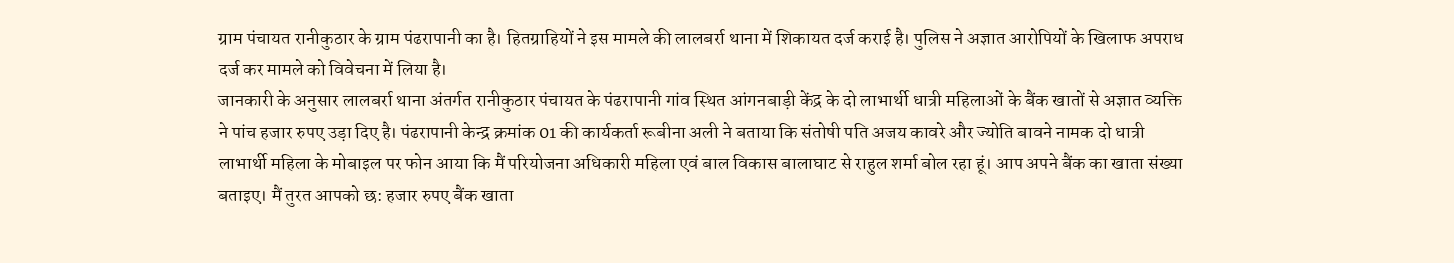ग्राम पंचायत रानीकुठार के ग्राम पंढरापानी का है। हितग्राहियों ने इस मामले की लालबर्रा थाना में शिकायत दर्ज कराई है। पुलिस ने अज्ञात आरोपियों के खिलाफ अपराध दर्ज कर मामले को विवेचना में लिया है।
जानकारी के अनुसार लालबर्रा थाना अंतर्गत रानीकुठार पंचायत के पंढरापानी गांव स्थित आंगनबाड़ी केंद्र के दो लाभार्थी धात्री महिलाओं के बैंक खातों से अज्ञात व्यक्ति ने पांच हजार रुपए उड़ा दिए है। पंढरापानी केन्द्र क्रमांक 01 की कार्यकर्ता रूबीना अली ने बताया कि संतोषी पति अजय कावरे और ज्योति बावने नामक दो धात्री लाभार्थी महिला के मोबाइल पर फोन आया कि मैं परियोजना अधिकारी महिला एवं बाल विकास बालाघाट से राहुल शर्मा बोल रहा हूं। आप अपने बैंक का खाता संख्या बताइए। मैं तुरत आपको छ: हजार रुपए बैंक खाता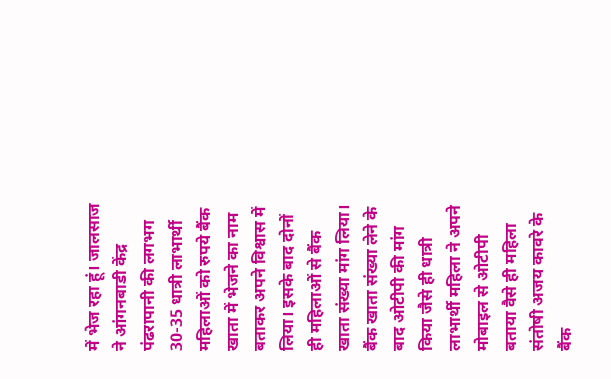में भेज रहा हूं। जालसाज ने आंगनबाडी केंद्र पंढरापानी की लगभग 30-35 धात्री लाभार्थी महिलाओं को रुपये बैंक खाता में भेजने का नाम बताकर अपने विश्वास में लिया। इसके बाद दोनों ही महिलाओं से बैंक खाता संख्या मांग लिया। बैंक खाता संख्या लेने के बाद ओटीपी की मांग किया जैसे ही धात्री लाभार्थी महिला ने अपने मोबाइल से ओटीपी बताया वैसे ही महिला संतोषी अजय कावरे के बैंक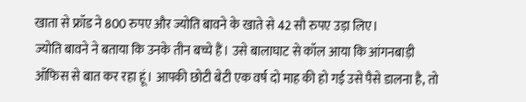खाता से फ्रॉड ने 800 रुपए और ज्योति बावने के खाते से 42 सौ रुपए उड़ा लिए।
ज्योति बावने ने बताया कि उनके तीन बच्चे हैं। उसे बालाघाट से कॉल आया कि आंगनबाड़ी ऑफिस से बात कर रहा हूं। आपकी छोटी बेटी एक वर्ष दो माह की हो गई उसे पैसे डालना है, तो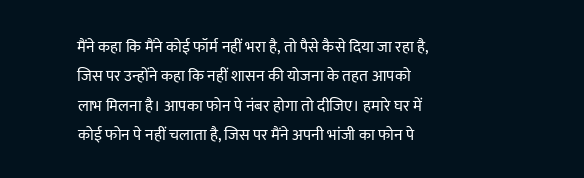मैंने कहा कि मैंने कोई फॉर्म नहीं भरा है, तो पैसे कैसे दिया जा रहा है, जिस पर उन्होंने कहा कि नहीं शासन की योजना के तहत आपको लाभ मिलना है। आपका फोन पे नंबर होगा तो दीजिए। हमारे घर में कोई फोन पे नहीं चलाता है, जिस पर मैंने अपनी भांजी का फोन पे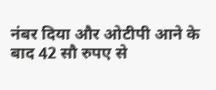नंबर दिया और ओटीपी आने के बाद 42 सौ रुपए से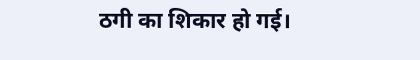ठगी का शिकार हो गई।